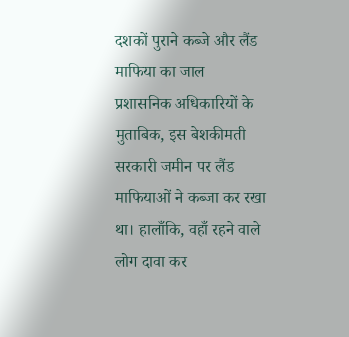दशकों पुराने कब्जे और लैंड माफिया का जाल
प्रशासनिक अधिकारियों के मुताबिक, इस बेशकीमती सरकारी जमीन पर लैंड माफियाओं ने कब्जा कर रखा था। हालाँकि, वहाँ रहने वाले लोग दावा कर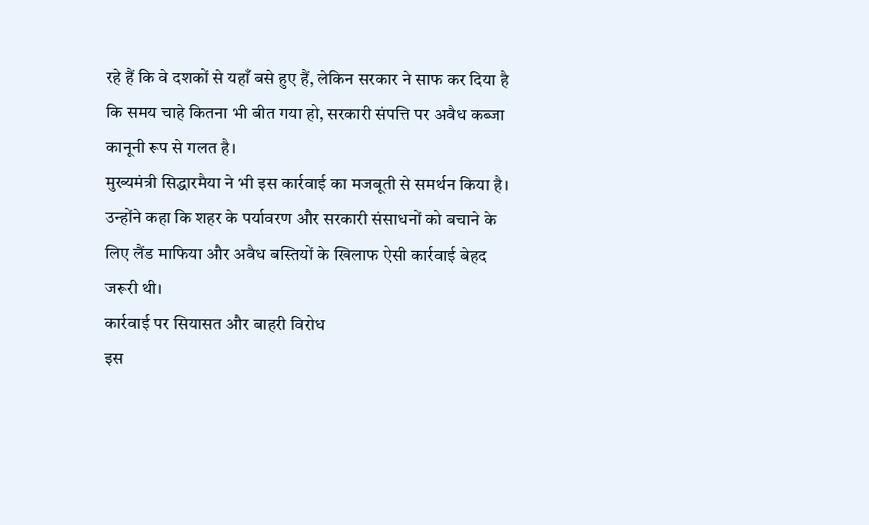रहे हैं कि वे दशकों से यहाँ बसे हुए हैं, लेकिन सरकार ने साफ कर दिया है कि समय चाहे कितना भी बीत गया हो, सरकारी संपत्ति पर अवैध कब्जा कानूनी रूप से गलत है।
मुख्यमंत्री सिद्धारमैया ने भी इस कार्रवाई का मजबूती से समर्थन किया है। उन्होंने कहा कि शहर के पर्यावरण और सरकारी संसाधनों को बचाने के लिए लैंड माफिया और अवैध बस्तियों के खिलाफ ऐसी कार्रवाई बेहद जरूरी थी।
कार्रवाई पर सियासत और बाहरी विरोध
इस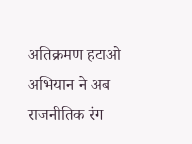अतिक्रमण हटाओ अभियान ने अब राजनीतिक रंग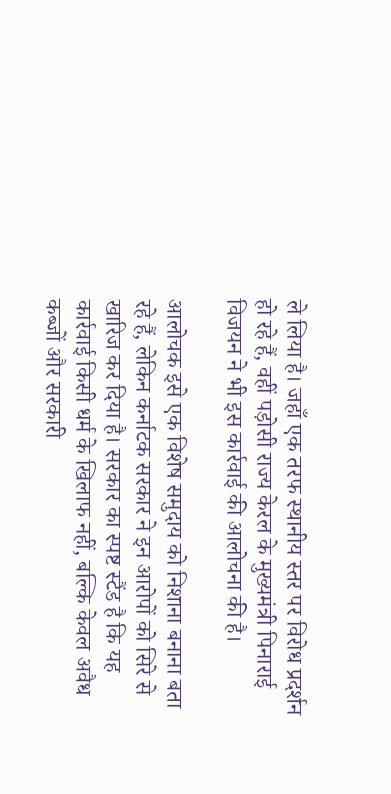ले लिया है। जहाँ एक तरफ स्थानीय स्तर पर विरोध प्रदर्शन हो रहे हैं, वहीं पड़ोसी राज्य केरल के मुख्यमंत्री पिनाराई विजयन ने भी इस कार्रवाई की आलोचना की है।

आलोचक इसे एक विशेष समुदाय को निशाना बनाना बता रहे हैं, लेकिन कर्नाटक सरकार ने इन आरोपों को सिरे से खारिज कर दिया है। सरकार का स्पष्ट स्टैंड है कि यह कार्रवाई किसी धर्म के खिलाफ नहीं, बल्कि केवल अवैध कब्जों और सरकारी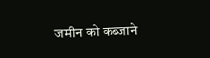जमीन को कब्जाने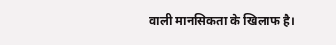वाली मानसिकता के खिलाफ है।